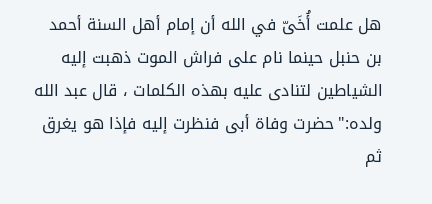هل علمت أُخَىّ في الله أن إمام أهل السنة أحمد بن حنبل حينما نام على فراش الموت ذهبت إليه الشياطين لتنادى عليه بهذه الكلمات ، قال عبد الله ولده:"حضرت وفاة أبى فنظرت إليه فإذا هو يغرق ثم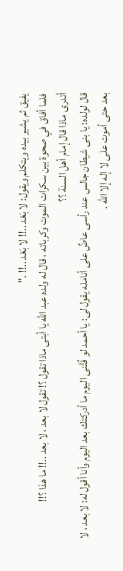يفيق ثم يشير بيده ويتكلم ويقول: لا بَعْد ..!! لا بَعْد ..!! ."
فلما أفاق في صحوة بين سكرات الموت وكرباته ، قال له ولده عبد الله يا أبتى ماذا تقول ؟! تقول لا بعد ، لا بعد ..!! ما هذا ؟!!
أتدرى ماذا قال إمام أهل السنة ؟؟
قال لولده: يا بنى شيطان جالس عند رأسى عاضٌ على أنامله يقول لى: يا أحمد لو فُتَّنى اليوم ما أدركتك بعد اليوم وأنا أقول له: لا بعد ، لا بعد حتى أموت على لا إله إلا الله .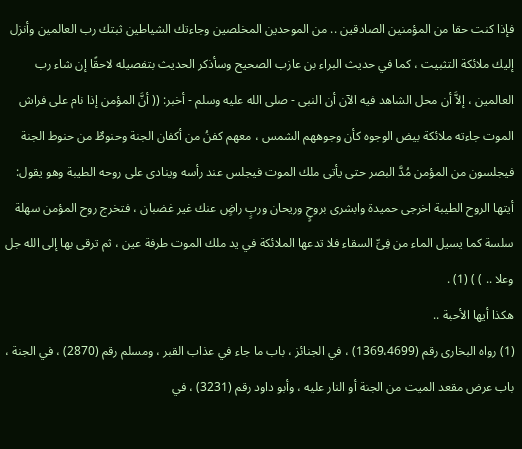فإذا كنت حقا من المؤمنين الصادقين .. من الموحدين المخلصين وجاءتك الشياطين ثبتك رب العالمين وأنزل إليك ملائكة التثبيت ، كما في حديث البراء بن عازب الصحيح وسأذكر الحديث بتفصيله لاحقًا إن شاء رب العالمين ، إلاَّ أن محل الشاهد فيه الآن أن النبى - صلى الله عليه وسلم - أخبر: (( أنَّ المؤمن إذا نام على فراش الموت جاءته ملائكة بيض الوجوه كأن وجوههم الشمس ، معهم كفنُ من أكفان الجنة وحنوطٌ من حنوط الجنة فيجلسون من المؤمن مُدَّ البصر حتى يأتى ملك الموت فيجلس عند رأسه وينادى على روحه الطيبة وهو يقول: أيتها الروح الطيبة اخرجى حميدة وابشرى بروحٍِ وريحان وربٍ راضٍ عنك غير غضبان ، فتخرج روح المؤمن سهلة سلسة كما يسيل الماء من فِىِّ السقاء فلا تدعها الملائكة في يد ملك الموت طرفة عين ، ثم ترقى بها إلى الله جل وعلا .. ) ) (1) .
هكذا أيها الأحبة ..
(1) رواه البخارى رقم (1369،4699) ، في الجنائز ، باب ما جاء في عذاب القبر ، ومسلم رقم (2870) ، في الجنة ، باب عرض مقعد الميت من الجنة أو النار عليه ، وأبو داود رقم (3231) ، في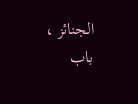الجنائز ، باب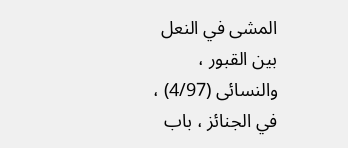المشى في النعل بين القبور ، والنسائى (4/97) ، في الجنائز ، باب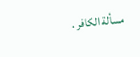مسألة الكافر .